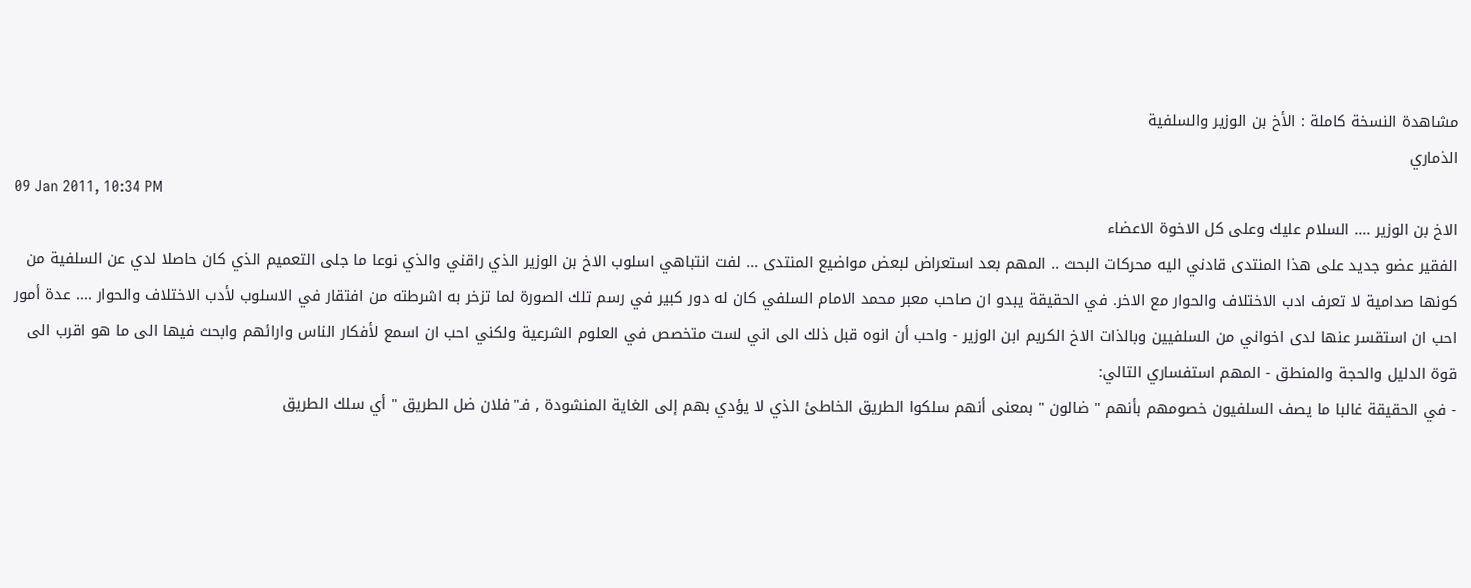مشاهدة النسخة كاملة : الأخ بن الوزير والسلفية
الذماري
09 Jan 2011, 10:34 PM
الاخ بن الوزير .... السلام عليك وعلى كل الاخوة الاعضاء
الفقير عضو جديد على هذا المنتدى قادني اليه محركات البحث .. المهم بعد استعراض لبعض مواضيع المنتدى ... لفت انتباهي اسلوب الاخ بن الوزير الذي راقني والذي نوعا ما جلى التعميم الذي كان حاصلا لدي عن السلفية من كونها صدامية لا تعرف ادب الاختلاف والحوار مع الاخر. في الحقيقة يبدو ان صاحب معبر محمد الامام السلفي كان له دور كبير في رسم تلك الصورة لما تزخر به اشرطته من افتقار في الاسلوب لأدب الاختلاف والحوار .... عدة أمور احب ان استقسر عنها لدى اخواني من السلفيين وبالذات الاخ الكريم ابن الوزير - واحب أن انوه قبل ذلك الى اني لست متخصص في العلوم الشرعية ولكني احب ان اسمع لأفكار الناس وارائهم وابحث فيها الى ما هو اقرب الى قوة الدليل والحجة والمنطق - المهم استفساري التالي:
- في الحقيقة غالبا ما يصف السلفيون خصومهم بأنهم " ضالون " بمعنى أنهم سلكوا الطريق الخاطئ الذي لا يؤدي بهم إلى الغاية المنشودة , فـ"فلان ضل الطريق " أي سلك الطريق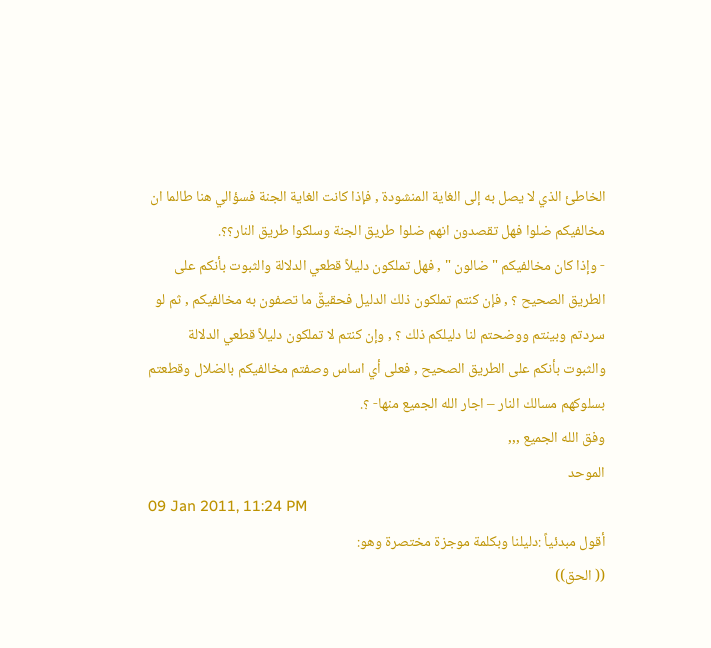الخاطئ الذي لا يصل به إلى الغاية المنشودة , فإذا كانت الغاية الجنة فسؤالي هنا طالما ان مخالفيكم ضلوا فهل تقصدون انهم ضلوا طريق الجنة وسلكوا طريق النار؟؟.
- وإذا كان مخالفيكم " ضالون " , فهل تملكون دليلاً قطعي الدلالة والثبوت بأنكم على الطريق الصحيح ؟ , فإن كنتم تملكون ذلك الدليل فحقيقٌ ما تصفون به مخالفيكم , ثم لو سردتم وبينتم ووضحتم لنا دليلكم ذلك ؟ , وإن كنتم لا تملكون دليلاً قطعي الدلالة والثبوت بأنكم على الطريق الصحيح , فعلى أي اساس وصفتم مخالفيكم بالضلال وقطعتم بسلوكهم مسالك النار – اجار الله الجميع منها- ؟.
وفق الله الجميع ,,,
الموحد
09 Jan 2011, 11:24 PM
أقول مبدئياً :دليلنا وبكلمة موجزة مختصرة وهو:
(( الحق))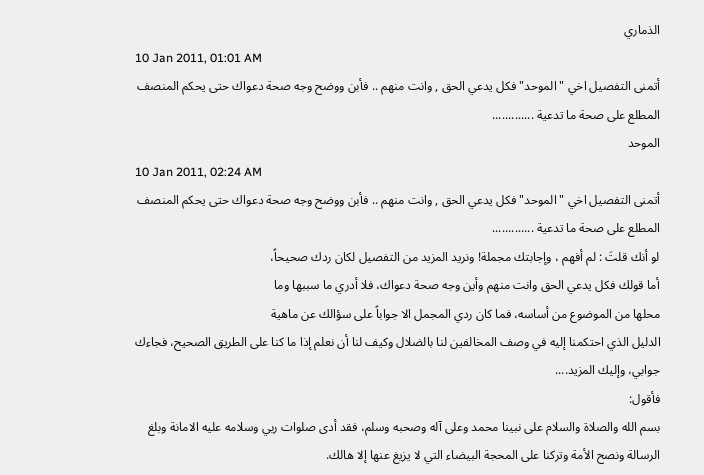الذماري
10 Jan 2011, 01:01 AM
أتمنى التفصيل اخي " الموحد" فكل يدعي الحق , وانت منهم .. فأبن ووضح وجه صحة دعواك حتى يحكم المنصف المطلع على صحة ما تدعية .............
الموحد
10 Jan 2011, 02:24 AM
أتمنى التفصيل اخي " الموحد" فكل يدعي الحق , وانت منهم .. فأبن ووضح وجه صحة دعواك حتى يحكم المنصف المطلع على صحة ما تدعية .............
لو أنك قلتَ : لم أفهم ، وإجابتك مجملة! ونريد المزيد من التفصيل لكان ردك صحيحاً،
أما قولك فكل يدعي الحق وانت منهم وأين وجه صحة دعواك، فلا أدري ما سببها وما
محلها من الموضوع من أساسه، فما كان ردي المجمل الا جواباً على سؤالك عن ماهية
الدليل الذي احتكمنا إليه في وصف المخالفين لنا بالضلال وكيف لنا أن نعلم إذا ما كنا على الطريق الصحيح، فجاءك جوابي، وإليك المزيد....
فأقول:
بسم الله والصلاة والسلام على نبينا محمد وعلى آله وصحبه وسلم، فقد أدى صلوات ربي وسلامه عليه الامانة وبلغ الرسالة ونصح الأمة وتركنا على المحجة البيضاء التي لا يزيغ عنها إلا هالك.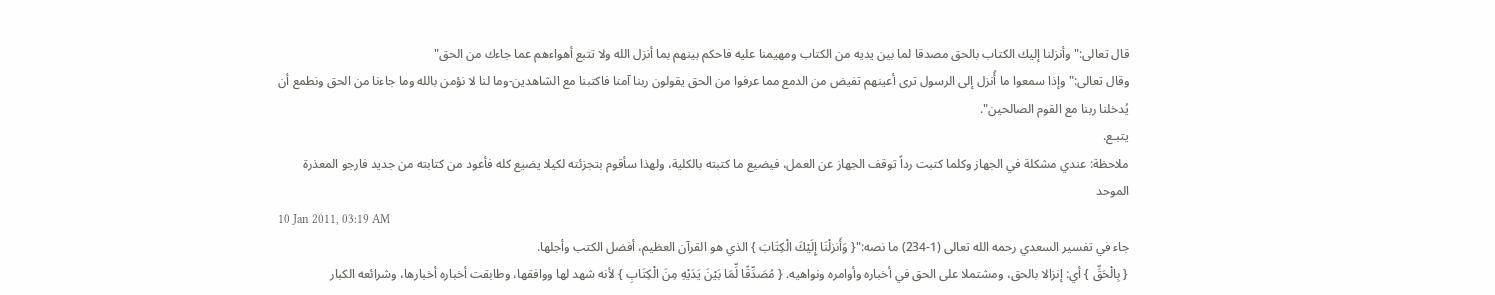قال تعالى:" وأنزلنا إليك الكتاب بالحق مصدقا لما بين يديه من الكتاب ومهيمنا عليه فاحكم بينهم بما أنزل الله ولا تتبع أهواءهم عما جاءك من الحق"
وقال تعالى:" وإذا سمعوا ما أُنزل إلى الرسول ترى أعينهم تفيض من الدمع مما عرفوا من الحق يقولون ربنا آمنا فاكتبنا مع الشاهدين-وما لنا لا نؤمن بالله وما جاءنا من الحق ونطمع أن يُدخلنا ربنا مع القوم الصالحين".
يتبـع.
ملاحظة: عندي مشكلة في الجهاز وكلما كتبت رداً توقف الجهاز عن العمل، فيضيع ما كتبته بالكلية، ولهذا سأقوم بتجزئته لكيلا يضيع كله فأعود من كتابته من جديد فارجو المعذرة
الموحد
10 Jan 2011, 03:19 AM
جاء في تفسير السعدي رحمه الله تعالى (1-234) ما نصه:"{ وَأَنزلْنَا إِلَيْكَ الْكِتَابَ } الذي هو القرآن العظيم، أفضل الكتب وأجلها.
{ بِالْحَقِّ } أي: إنزالا بالحق، ومشتملا على الحق في أخباره وأوامره ونواهيه. { مُصَدِّقًا لِّمَا بَيْنَ يَدَيْهِ مِنَ الْكِتَابِ } لأنه شهد لها ووافقها، وطابقت أخباره أخبارها، وشرائعه الكبار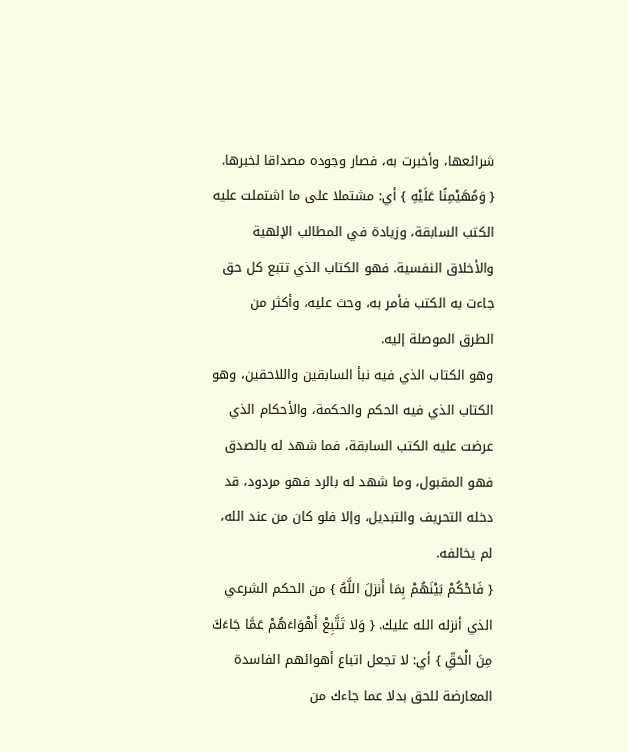شرائعها، وأخبرت به، فصار وجوده مصداقا لخبرها.
{ وَمُهَيْمِنًا عَلَيْهِ } أي: مشتملا على ما اشتملت عليه الكتب السابقة، وزيادة في المطالب الإلهية والأخلاق النفسية. فهو الكتاب الذي تتبع كل حق جاءت به الكتب فأمر به، وحث عليه، وأكثر من الطرق الموصلة إليه.
وهو الكتاب الذي فيه نبأ السابقين واللاحقين، وهو الكتاب الذي فيه الحكم والحكمة، والأحكام الذي عرضت عليه الكتب السابقة، فما شهد له بالصدق فهو المقبول، وما شهد له بالرد فهو مردود، قد دخله التحريف والتبديل، وإلا فلو كان من عند الله، لم يخالفه.
{ فَاحْكُمْ بَيْنَهُمْ بِمَا أَنزلَ اللَّهُ } من الحكم الشرعي الذي أنزله الله عليك. { وَلا تَتَّبِعْ أَهْوَاءَهُمْ عَمَّا جَاءَكَ مِنَ الْحَقِّ } أي: لا تجعل اتباع أهوائهم الفاسدة المعارضة للحق بدلا عما جاءك من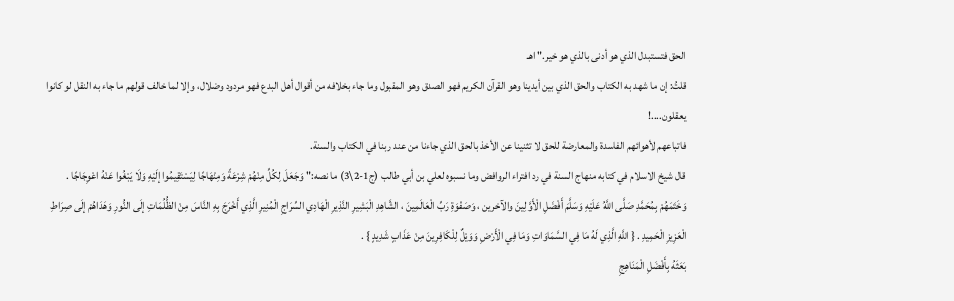الحق فتستبدل الذي هو أدنى بالذي هو خير." اهـ
قلتُ: إن ما شهد به الكتاب والحق الذي بين أيدينا وهو القرآن الكريم فهو الصدق وهو المقبول وما جاء بخلافه من أقوال أهل البدع فهو مردود وضلال، وإلا لما خالف قولهم ما جاء به النقل لو كانوا يعقلون....!
فاتباعهم لأهوائهم الفاسدة والمعارضة للحق لا تثنينا عن الأخذ بالحق الذي جاءنا من عند ربنا في الكتاب والسنة.
قال شيخ الاسلام في كتابه منهاج السنة في رد افتراء الروافض وما نسبوه لعلي بن أبي طالب (ج1-2\3) ما نصه:" وَجَعَلَ لِكُلِّ مِنْهُمْ شِرْعَةً وَمِنْهَاجًا لِيَسْتَقِيمُوا إلَيْهِ وَلَا يَبْغُوا عَنْهُ اعْوِجَاجًا . وَخَتَمَهُمْ بِمُحَمَّدِ صَلَّى اللَّهُ عَلَيْهِ وَسَلَّمَ أَفْضَلِ الْأَوَّلِينَ والآخرين ، وَصَفْوَةِ رَبِّ الْعَالَمِينَ ، الشَّاهِدِ الْبَشِيرِ النَّذِيرِ الْهَادِي السِّرَاجِ الْمُنِيرِ الَّذِي أَخْرَجَ بِهِ النَّاسَ مِنْ الظُّلُمَاتِ إلَى النُّورِ وَهَدَاهُمْ إلَى صِرَاطِ الْعَزِيزِ الْحَمِيدِ . { اللَّهِ الَّذِي لَهُ مَا فِي السَّمَاوَاتِ وَمَا فِي الْأَرْضِ وَوَيْلٌ لِلْكَافِرِينَ مِنْ عَذَابٍ شَدِيدٍ } .
بَعَثَهُ بِأَفْضَلِ الْمَنَاهِجِ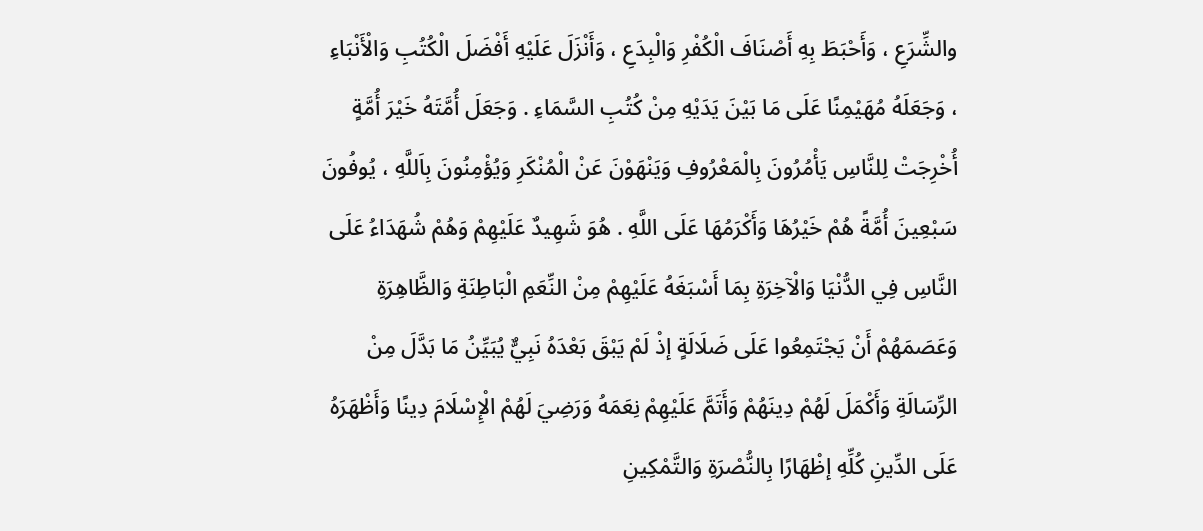والشِّرَعِ ، وَأَحْبَطَ بِهِ أَصْنَافَ الْكُفْرِ وَالْبِدَعِ ، وَأَنْزَلَ عَلَيْهِ أَفْضَلَ الْكُتُبِ وَالْأَنْبَاءِ ، وَجَعَلَهُ مُهَيْمِنًا عَلَى مَا بَيْنَ يَدَيْهِ مِنْ كُتُبِ السَّمَاءِ . وَجَعَلَ أُمَّتَهُ خَيْرَ أُمَّةٍ أُخْرِجَتْ لِلنَّاسِ يَأْمُرُونَ بِالْمَعْرُوفِ وَيَنْهَوْنَ عَنْ الْمُنْكَرِ وَيُؤْمِنُونَ بِاَللَّهِ ، يُوفُونَ سَبْعِينَ أُمَّةً هُمْ خَيْرُهَا وَأَكْرَمُهَا عَلَى اللَّهِ . هُوَ شَهِيدٌ عَلَيْهِمْ وَهُمْ شُهَدَاءُ عَلَى النَّاسِ فِي الدُّنْيَا وَالْآخِرَةِ بِمَا أَسْبَغَهُ عَلَيْهِمْ مِنْ النِّعَمِ الْبَاطِنَةِ وَالظَّاهِرَةِ وَعَصَمَهُمْ أَنْ يَجْتَمِعُوا عَلَى ضَلَالَةٍ إذْ لَمْ يَبْقَ بَعْدَهُ نَبِيٌّ يُبَيِّنُ مَا بَدَّلَ مِنْ الرِّسَالَةِ وَأَكْمَلَ لَهُمْ دِينَهُمْ وَأَتَمَّ عَلَيْهِمْ نِعَمَهُ وَرَضِيَ لَهُمْ الْإِسْلَامَ دِينًا وَأَظْهَرَهُ عَلَى الدِّينِ كُلِّهِ إظْهَارًا بِالنُّصْرَةِ وَالتَّمْكِينِ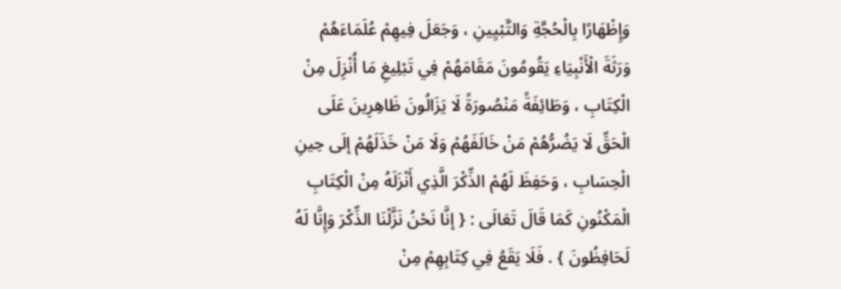وَإِظْهَارًا بِالْحُجَّةِ وَالتَّبْيِينِ ، وَجَعَلَ فِيهِمْ عُلَمَاءَهُمْ وَرَثَةَ الْأَنْبِيَاءِ يَقُومُونَ مَقَامَهُمْ فِي تَبْلِيغِ مَا أُنْزِلَ مِنْ الْكِتَابِ ، وَطَائِفَةً مَنْصُورَةً لَا يَزَالُونَ ظَاهِرِينَ عَلَى الْحَقِّ لَا يَضُرُّهُمْ مَنْ خَالَفَهُمْ وَلَا مَنْ خَذَلَهُمْ إلَى حِينِ الْحِسَابِ ، وَحَفِظَ لَهُمْ الذِّكْرَ الَّذِي أَنْزَلَهُ مِنْ الْكِتَابِ الْمَكْنُونِ كَمَا قَالَ تَعَالَى : { إنَّا نَحْنُ نَزَّلْنَا الذِّكْرَ وَإِنَّا لَهُ لَحَافِظُونَ } . فَلَا يَقَعُ فِي كِتَابِهِمْ مِنْ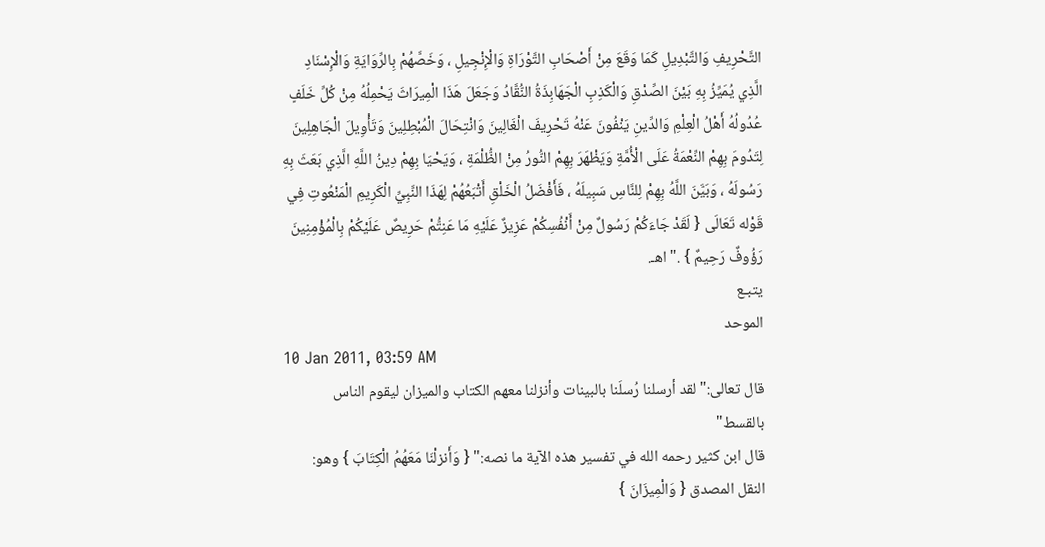التَّحْرِيفِ وَالتَّبْدِيلِ كَمَا وَقَعَ مِنْ أَصْحَابِ التَّوْرَاةِ وَالْإِنْجِيلِ ، وَخَصَّهُمْ بِالرِّوَايَةِ وَالْإِسْنَادِ الَّذِي يُمَيِّزُ بِهِ بَيْنَ الصِّدْقِ وَالْكَذِبِ الْجَهَابِذَةُ النُّقَّادُ وَجَعَلَ هَذَا الْمِيرَاثَ يَحْمِلُهُ مِنْ كُلِّ خَلَفٍ عُدُولُهُ أَهْلُ الْعِلْمِ وَالدِّينِ يَنْفُونَ عَنْهُ تَحْرِيفَ الْغَالِينَ وَانْتِحَالَ الْمُبْطِلِينَ وَتَأْوِيلَ الْجَاهِلِينَ لِتَدُومَ بِهِمْ النِّعْمَةُ عَلَى الْأُمَّةِ وَيَظْهَرَ بِهِمْ النُّورُ مِنْ الظُّلْمَةِ ، وَيَحْيَا بِهِمْ دِينُ اللَّهِ الَّذِي بَعَثَ بِهِ رَسُولَهُ ، وَبَيَّنَ اللَّهُ بِهِمْ لِلنَّاسِ سَبِيلَهُ ، فَأَفْضَلُ الْخَلْقِ أَتْبَعُهُمْ لِهَذَا النَّبِيِّ الْكَرِيمِ الْمَنْعُوتِ فِي قَوْله تَعَالَى { لَقَدْ جَاءَكُمْ رَسُولٌ مِنْ أَنْفُسِكُمْ عَزِيزٌ عَلَيْهِ مَا عَنِتُّمْ حَرِيصٌ عَلَيْكُمْ بِالْمُؤْمِنِينَ رَؤُوفٌ رَحِيمٌ } ." اهـ.
يتبـع
الموحد
10 Jan 2011, 03:59 AM
قال تعالى:"لقد أرسلنا رُسلَنا بالبينات وأنزلنا معهم الكتاب والميزان ليقوم الناس بالقسط"
قال ابن كثير رحمه الله في تفسير هذه الآية ما نصه:" { وَأَنزلْنَا مَعَهُمُ الْكِتَابَ } وهو: النقل المصدق { وَالْمِيزَانَ }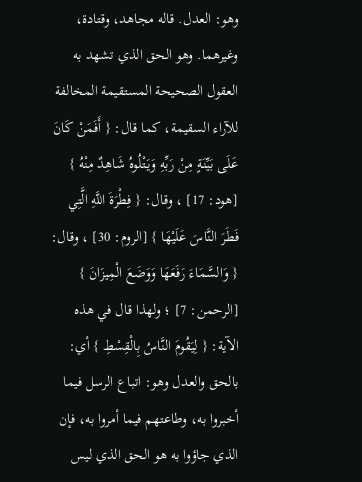وهو: العدل. قاله مجاهد، وقتادة، وغيرهما. وهو الحق الذي تشهد به العقول الصحيحة المستقيمة المخالفة للآراء السقيمة، كما قال: { أَفَمَنْ كَانَ عَلَى بَيِّنَةٍ مِنْ رَبِّهِ وَيَتْلُوهُ شَاهِدٌ مِنْهُ } [هود: 17] ، وقال: { فِطْرَةَ اللَّهِ الَّتِي فَطَرَ النَّاسَ عَلَيْهَا } [الروم: 30] ، وقال: { وَالسَّمَاءَ رَفَعَهَا وَوَضَعَ الْمِيزَانَ } [الرحمن: 7] ؛ ولهذا قال في هذه الآية: { لِيَقُومَ النَّاسُ بِالْقِسْطِ } أي: بالحق والعدل وهو: اتباع الرسل فيما أخبروا به، وطاعتهم فيما أمروا به، فإن الذي جاؤوا به هو الحق الذي ليس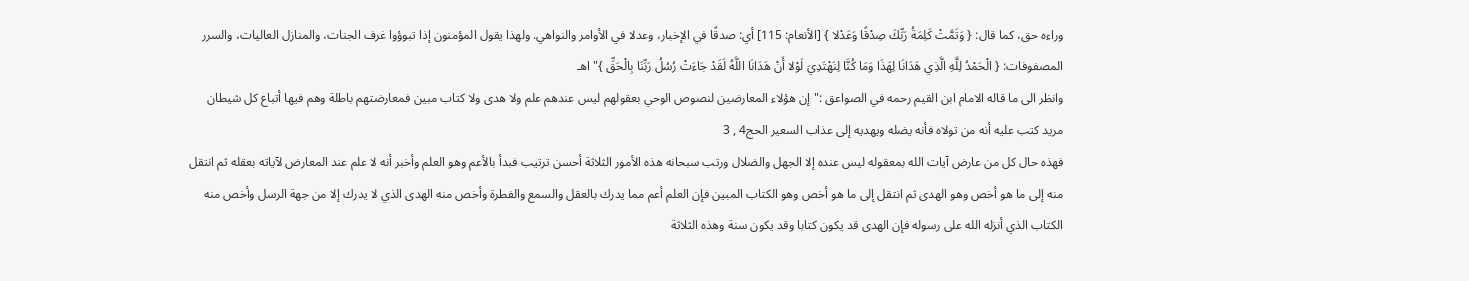وراءه حق، كما قال: { وَتَمَّتْ كَلِمَةُ رَبِّكَ صِدْقًا وَعَدْلا } [الأنعام: 115] أي: صدقًا في الإخبار، وعدلا في الأوامر والنواهي. ولهذا يقول المؤمنون إذا تبوؤوا غرف الجنات، والمنازل العاليات، والسرر المصفوفات: { الْحَمْدُ لِلَّهِ الَّذِي هَدَانَا لِهَذَا وَمَا كُنَّا لِنَهْتَدِيَ لَوْلا أَنْ هَدَانَا اللَّهُ لَقَدْ جَاءَتْ رُسُلُ رَبِّنَا بِالْحَقِّ }" اهـ
وانظر الى ما قاله الامام ابن القيم رحمه في الصواعق :"إن هؤلاء المعارضين لنصوص الوحي بعقولهم ليس عندهم علم ولا هدى ولا كتاب مبين فمعارضتهم باطلة وهم فيها أتباع كل شيطان مريد كتب عليه أنه من تولاه فأنه يضله ويهديه إلى عذاب السعير الحج4 , 3
فهذه حال كل من عارض آيات الله بمعقوله ليس عنده إلا الجهل والضلال ورتب سبحانه هذه الأمور الثلاثة أحسن ترتيب فبدأ بالأعم وهو العلم وأخبر أنه لا علم عند المعارض لآياته بعقله ثم انتقل منه إلى ما هو أخص وهو الهدى ثم انتقل إلى ما هو أخص وهو الكتاب المبين فإن العلم أعم مما يدرك بالعقل والسمع والفطرة وأخص منه الهدى الذي لا يدرك إلا من جهة الرسل وأخص منه الكتاب الذي أنزله الله على رسوله فإن الهدى قد يكون كتابا وقد يكون سنة وهذه الثلاثة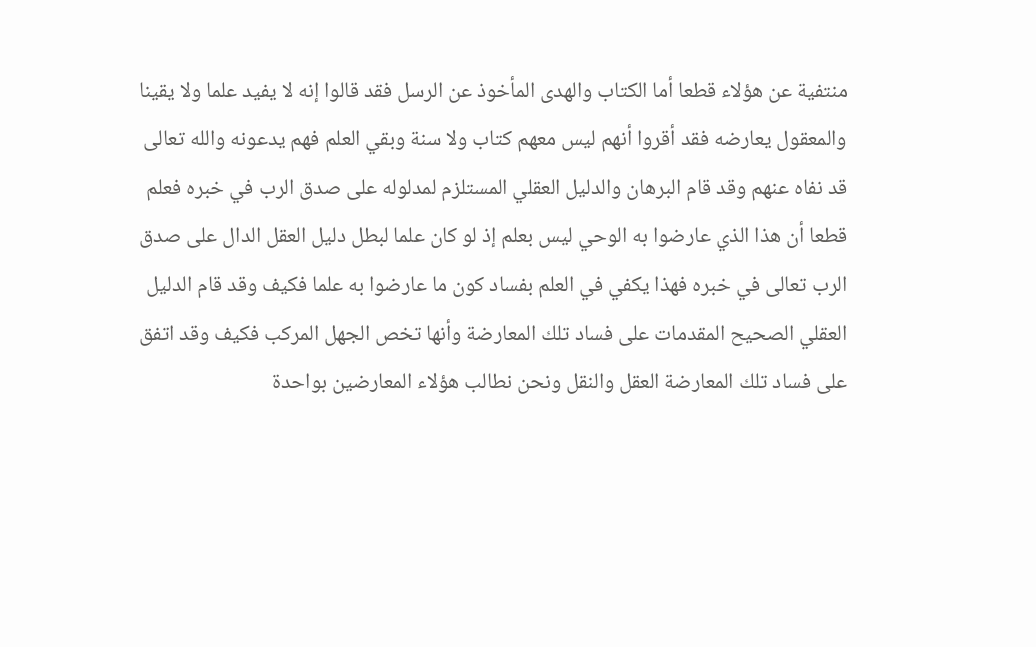منتفية عن هؤلاء قطعا أما الكتاب والهدى المأخوذ عن الرسل فقد قالوا إنه لا يفيد علما ولا يقينا والمعقول يعارضه فقد أقروا أنهم ليس معهم كتاب ولا سنة وبقي العلم فهم يدعونه والله تعالى قد نفاه عنهم وقد قام البرهان والدليل العقلي المستلزم لمدلوله على صدق الرب في خبره فعلم قطعا أن هذا الذي عارضوا به الوحي ليس بعلم إذ لو كان علما لبطل دليل العقل الدال على صدق الرب تعالى في خبره فهذا يكفي في العلم بفساد كون ما عارضوا به علما فكيف وقد قام الدليل العقلي الصحيح المقدمات على فساد تلك المعارضة وأنها تخص الجهل المركب فكيف وقد اتفق على فساد تلك المعارضة العقل والنقل ونحن نطالب هؤلاء المعارضين بواحدة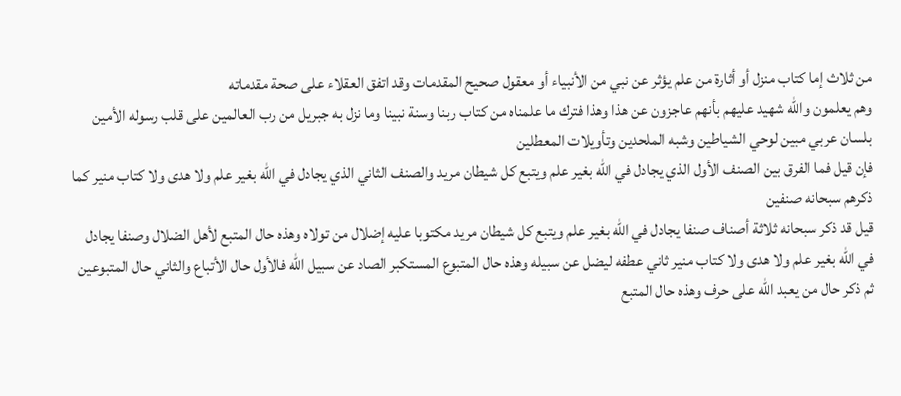من ثلاث إما كتاب منزل أو أثارة من علم يؤثر عن نبي من الأنبياء أو معقول صحيح المقدمات وقد اتفق العقلاء على صحة مقدماته
وهم يعلمون والله شهيد عليهم بأنهم عاجزون عن هذا وهذا فترك ما علمناه من كتاب ربنا وسنة نبينا وما نزل به جبريل من رب العالمين على قلب رسوله الأمين بلسان عربي مبين لوحي الشياطين وشبه الملحدين وتأويلات المعطلين
فإن قيل فما الفرق بين الصنف الأول الذي يجادل في الله بغير علم ويتبع كل شيطان مريد والصنف الثاني الذي يجادل في الله بغير علم ولا هدى ولا كتاب منير كما ذكرهم سبحانه صنفين
قيل قد ذكر سبحانه ثلاثة أصناف صنفا يجادل في الله بغير علم ويتبع كل شيطان مريد مكتوبا عليه إضلال من تولاه وهذه حال المتبع لأهل الضلال وصنفا يجادل في الله بغير علم ولا هدى ولا كتاب منير ثاني عطفه ليضل عن سبيله وهذه حال المتبوع المستكبر الصاد عن سبيل الله فالأول حال الأتباع والثاني حال المتبوعين ثم ذكر حال من يعبد الله على حرف وهذه حال المتبع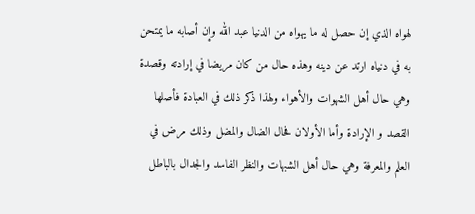لهواه الذي إن حصل له ما يهواه من الدنيا عبد الله وإن أصابه ما يمتحن به في دنياه ارتد عن دينه وهذه حال من كان مريضا في إرادته وقصدة وهي حال أهل الشهوات والأهواء ولهذا ذكر ذلك في العبادة فأصلها القصد و الإرادة وأما الأولان فحال الضال والمضل وذلك مرض في العلم والمعرفة وهي حال أهل الشبهات والنظر الفاسد والجدال بالباطل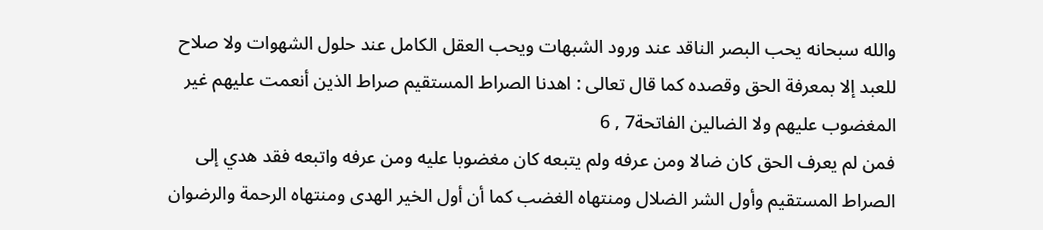والله سبحانه يحب البصر الناقد عند ورود الشبهات ويحب العقل الكامل عند حلول الشهوات ولا صلاح للعبد إلا بمعرفة الحق وقصده كما قال تعالى : اهدنا الصراط المستقيم صراط الذين أنعمت عليهم غير المغضوب عليهم ولا الضالين الفاتحة7 , 6
فمن لم يعرف الحق كان ضالا ومن عرفه ولم يتبعه كان مغضوبا عليه ومن عرفه واتبعه فقد هدي إلى الصراط المستقيم وأول الشر الضلال ومنتهاه الغضب كما أن أول الخير الهدى ومنتهاه الرحمة والرضوان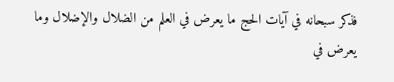فذكر سبحانه في آيات الحج ما يعرض في العلم من الضلال والإضلال وما يعرض في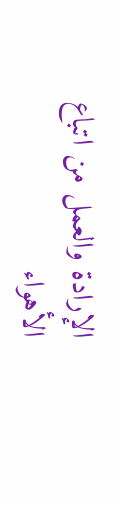الإرادة والعمل من اتباع الأهواء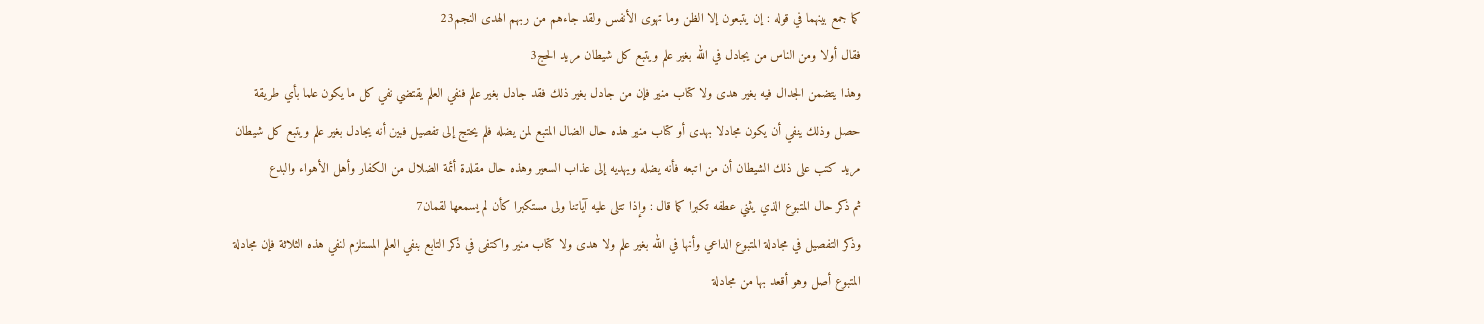كما جمع بينهما في قوله : إن يتبعون إلا الظن وما تهوى الأنفس ولقد جاءهم من ربهم الهدى النجم23
فقال أولا ومن الناس من يجادل في الله بغير علم ويتبع كل شيطان مريد الحج3
وهذا يتضمن الجدال فيه بغير هدى ولا كتاب منير فإن من جادل بغير ذلك فقد جادل بغير علم فنفي العلم يقتضي نفي كل ما يكون علما بأي طريقة حصل وذلك ينفي أن يكون مجادلا بهدى أو كتاب منير هذه حال الضال المتبع لمن يضله فلم يحتج إلى تفصيل فبين أنه يجادل بغير علم ويتبع كل شيطان مريد كتب على ذلك الشيطان أن من اتبعه فأنه يضله ويهديه إلى عذاب السعير وهذه حال مقلدة أئمة الضلال من الكفار وأهل الأهواء والبدع
ثم ذكر حال المتبوع الذي يثني عطفه تكبرا كما قال : وإذا تتلى عليه آياتنا ولى مستكبرا كأن لم يسمعها لقمان7
وذكر التفصيل في مجادلة المتبوع الداعي وأنها في الله بغير علم ولا هدى ولا كتاب منير واكتفى في ذكر التابع بنفي العلم المستلزم لنفي هذه الثلاثة فإن مجادلة المتبوع أصل وهو أقعد بها من مجادلة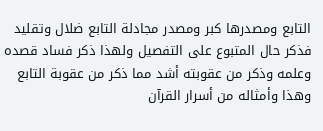التابع ومصدرها كبر ومصدر مجادلة التابع ضلال وتقليد فذكر حال المتبوع على التفصيل ولهذا ذكر فساد قصده وعلمه وذكر من عقوبته أشد مما ذكر من عقوبة التابع وهذا وأمثاله من أسرار القرآن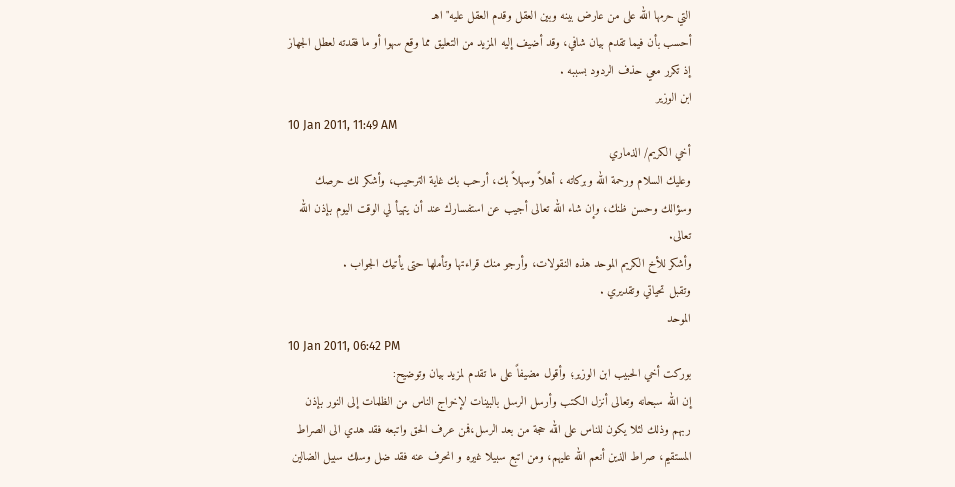التي حرمها الله على من عارض بينه وبين العقل وقدم العقل عليه" اهـ
أحسب بأن فيما تقدم بيان شافي، وقد أضيف إليه المزيد من التعليق مما وقع سهوا أو ما فقدته لعطل الجهاز إذ تكرر معي حذف الردود بسببه .
ابن الوزير
10 Jan 2011, 11:49 AM
أخي الكريم/ الذماري
وعليك السلام ورحمة الله وبركاته ، أهلاً وسهلاً بك، أرحب بك غاية الترحيب، وأشكر لك حرصك وسؤالك وحسن ظنك، وإن شاء الله تعالى أجيب عن استفسارك عند أن يتهيأ لي الوقت اليوم بإذن الله تعالى.
وأشكر للأخ الكريم الموحد هذه النقولات، وأرجو منك قراءتها وتأملها حتى يأتيك الجواب .
وتقبل تحياتي وتقديري .
الموحد
10 Jan 2011, 06:42 PM
بوركت أخي الحبيب ابن الوزير؛ وأقول مضيفاً على ما تقدم لمزيد بيان وتوضيح:
إن الله سبحانه وتعالى أنزل الكتب وأرسل الرسل بالبينات لإخراج الناس من الظلمات إلى النور بإذن ربهم وذلك لئلا يكون للناس على الله حجة من بعد الرسل،فمن عرف الحق واتبعه فقد هدي الى الصراط المستقيم، صراط الذين أنعم الله عليهم، ومن اتبع سبيلا غيره و انحرف عنه فقد ضل وسلك سبيل الضالين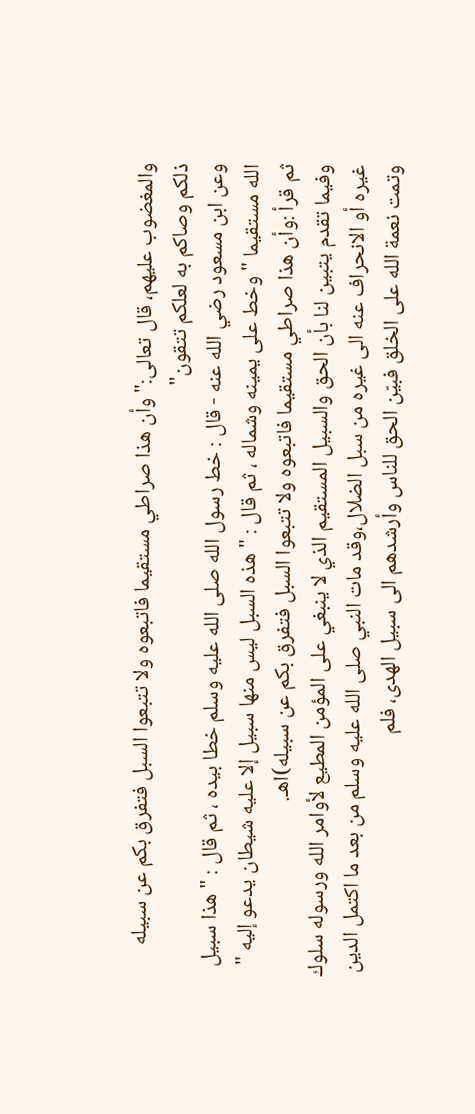والمغضوب عليهم، قال تعالى:"وأن هذا صراطي مستقيما فاتبعوه ولا تتبعوا السبل فتفرق بكم عن سبيله ذلكم وصاكم به لعلكم تتقون"
وعن ابن مسعود رضي الله عنه - قال : خط رسول الله صلى الله عليه وسلم خطا بيده ، ثم قال : " هذا سبيل الله مستقيما " وخط على يمينه وشماله ، ثم قال : " هذه السبل ليس منها سبيل إلا عليه شيطان يدعو إليه " ثم قرأ :وأن هذا صراطي مستقيما فاتبعوه ولا تتبعوا السبل فتفرق بكم عن سبيله)اهـ.
وفيما تقدم يتبين لنا بأن الحق والسبيل المستقيم الذي لا ينبغي على المؤمن المطيع لأوامر الله ورسوله سلوك غيره أو الانحراف عنه الى غيره من سبل الضلال،وقد مات النبي صلى الله عليه وسلم من بعد ما اكتمل الدين وتمت نعمة الله على الخلق فبيّن الحق للناس وأرشدهم الى سبيل الهدى، فلم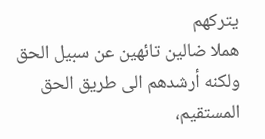يتركهم
هملا ضالين تائهين عن سبيل الحق ولكنه أرشدهم الى طريق الحق المستقيم،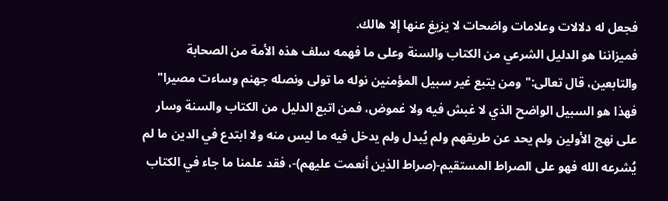فجعل له دلالات وعلامات واضحات لا يزيغ عنها إلا هالك.
فميزاننا هو الدليل الشرعي من الكتاب والسنة وعلى ما فهمه سلف هذه الأمة من الصحابة والتابعين، قال تعالى:"ومن يتبع غير سبيل المؤمنين نوله ما تولى ونصله جهنم وساءت مصيرا"
فهذا هو السبيل الواضح الذي لا غبش فيه ولا غموض، فمن اتبع الدليل من الكتاب والسنة وسار على نهج الأولين ولم يحد عن طريقهم ولم يُبدل ولم يدخل فيه ما ليس منه ولا ابتدع في الدين ما لم يُشرعه الله فهو على الصراط المستقيم-(صراط الذين أنعمت عليهم)-، فقد علمنا ما جاء في الكتاب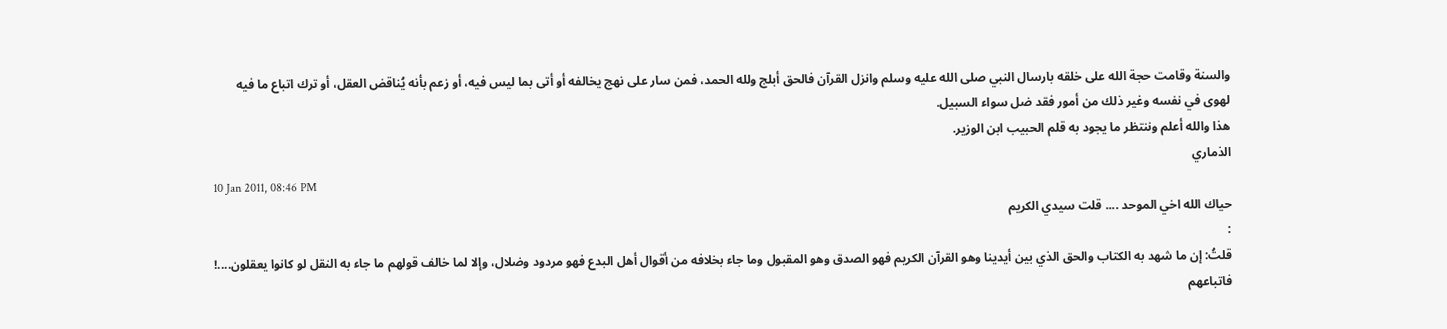والسنة وقامت حجة الله على خلقه بارسال النبي صلى الله عليه وسلم وانزل القرآن فالحق أبلج ولله الحمد، فمن سار على نهج يخالفه أو أتى بما ليس فيه، أو زعم بأنه يُناقض العقل، أو ترك اتباع ما فيه لهوى في نفسه وغير ذلك من أمور فقد ضل سواء السبيل.
هذا والله أعلم وننتظر ما يجود به قلم الحبيب ابن الوزير.
الذماري
10 Jan 2011, 08:46 PM
حياك الله اخي الموحد .... قلت سيدي الكريم
:
قلتُ: إن ما شهد به الكتاب والحق الذي بين أيدينا وهو القرآن الكريم فهو الصدق وهو المقبول وما جاء بخلافه من أقوال أهل البدع فهو مردود وضلال، وإلا لما خالف قولهم ما جاء به النقل لو كانوا يعقلون....!
فاتباعهم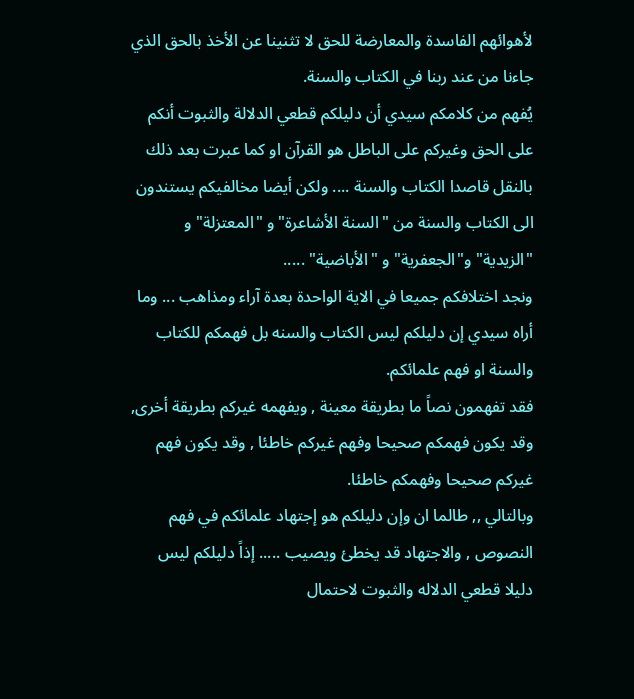لأهوائهم الفاسدة والمعارضة للحق لا تثنينا عن الأخذ بالحق الذي جاءنا من عند ربنا في الكتاب والسنة.
يُفهم من كلامكم سيدي أن دليلكم قطعي الدلالة والثبوت أنكم على الحق وغيركم على الباطل هو القرآن او كما عبرت بعد ذلك بالنقل قاصدا الكتاب والسنة .... ولكن أيضا مخالفيكم يستندون الى الكتاب والسنة من "السنة الأشاعرة" و "المعتزلة" و "الزيدية" و"الجعفرية" و "الأباضية" .....
ونجد اختلافكم جميعا في الاية الواحدة بعدة آراء ومذاهب ... وما أراه سيدي إن دليلكم ليس الكتاب والسنه بل فهمكم للكتاب والسنة او فهم علمائكم.
فقد تفهمون نصاً ما بطريقة معينة , ويفهمه غيركم بطريقة أخرى, وقد يكون فهمكم صحيحا وفهم غيركم خاطئا , وقد يكون فهم غيركم صحيحا وفهمكم خاطئا.
وبالتالي ,, طالما ان وإن دليلكم هو إجتهاد علمائكم في فهم النصوص , والاجتهاد قد يخطئ ويصيب ..... إذاً دليلكم ليس دليلا قطعي الدلاله والثبوت لاحتمال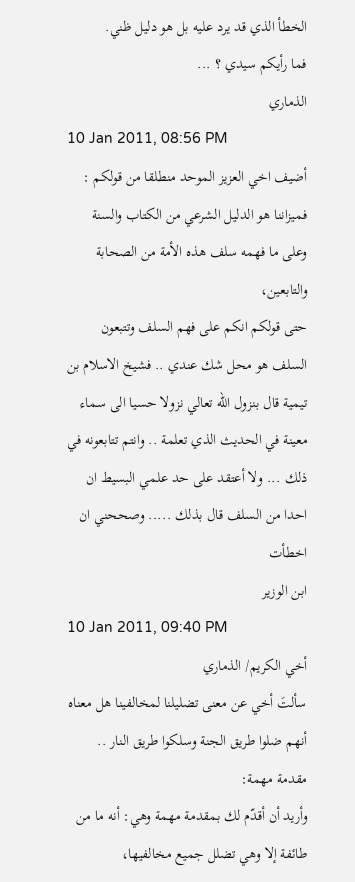الخطأ الذي قد يرد عليه بل هو دليل ظني.
فما رأيكم سيدي ؟ ...
الذماري
10 Jan 2011, 08:56 PM
أضيف اخي العزيز الموحد منطلقا من قولكم :
فميزاننا هو الدليل الشرعي من الكتاب والسنة وعلى ما فهمه سلف هذه الأمة من الصحابة والتابعين،
حتى قولكم انكم على فهم السلف وتتبعون السلف هو محل شك عندي .. فشيخ الاسلام بن تيمية قال بنزول الله تعالي نزولا حسيا الى سماء معينة في الحديث الذي تعلمة .. وانتم تتابعونه في ذلك ... ولا أعتقد على حد علمي البسيط ان احدا من السلف قال بذلك ..... وصححني ان اخطأت
ابن الوزير
10 Jan 2011, 09:40 PM
أخي الكريم/ الذماري
سألتَ أخي عن معنى تضليلنا لمخالفينا هل معناه أنهم ضلوا طريق الجنة وسلكوا طريق النار ..
مقدمة مهمة:
وأريد أن أقدّم لك بمقدمة مهمة وهي: أنه ما من طائفة إلا وهي تضلل جميع مخالفيها،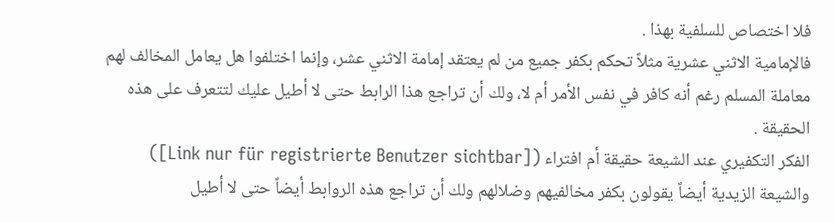فلا اختصاص للسلفية بهذا .
فالإمامية الاثني عشرية مثلاً تحكم بكفر جميع من لم يعتقد إمامة الاثني عشر، وإنما اختلفوا هل يعامل المخالف لهم معاملة المسلم رغم أنه كافر في نفس الأمر أم لا، ولك أن تراجع هذا الرابط حتى لا أطيل عليك لتتعرف على هذه الحقيقة .
الفكر التكفيري عند الشيعة حقيقة أم افتراء ([Link nur für registrierte Benutzer sichtbar])
والشيعة الزيدية أيضاً يقولون بكفر مخالفيهم وضلالهم ولك أن تراجع هذه الروابط أيضاً حتى لا أطيل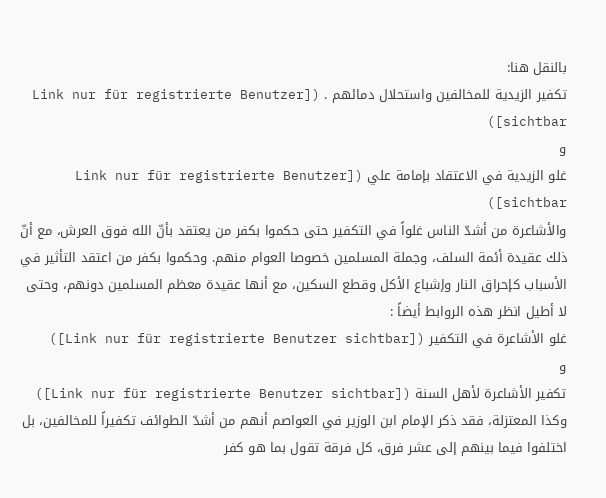بالنقل هنا:
تكفير الزيدية للمخالفين واستحلال دمائهم . ([Link nur für registrierte Benutzer sichtbar])
و
غلو الزيدية في الاعتقاد بإمامة علي ([Link nur für registrierte Benutzer sichtbar])
والأشاعرة من أشدّ الناس غلواً في التكفير حتى حكموا بكفر من يعتقد بأنّ الله فوق العرش، مع أنّ ذلك عقيدة أئمة السلف، وجملة المسلمين خصوصا العوام منهم. وحكموا بكفر من اعتقد التأثير في الأسباب كإحراق النار وإشباع الأكل وقطع السكين، مع أنها عقيدة معظم المسلمين دونهم، وحتى لا أطيل انظر هذه الروابط أيضاً :
غلو الأشاعرة في التكفير ([Link nur für registrierte Benutzer sichtbar])
و
تكفير الأشاعرة لأهل السنة ([Link nur für registrierte Benutzer sichtbar])
وكذا المعتزلة، فقد ذكر الإمام ابن الوزير في العواصم أنهم من أشدّ الطوائف تكفيراً للمخالفين، بل اختلفوا فيما بينهم إلى عشر فرق، كل فرقة تقول بما هو كفر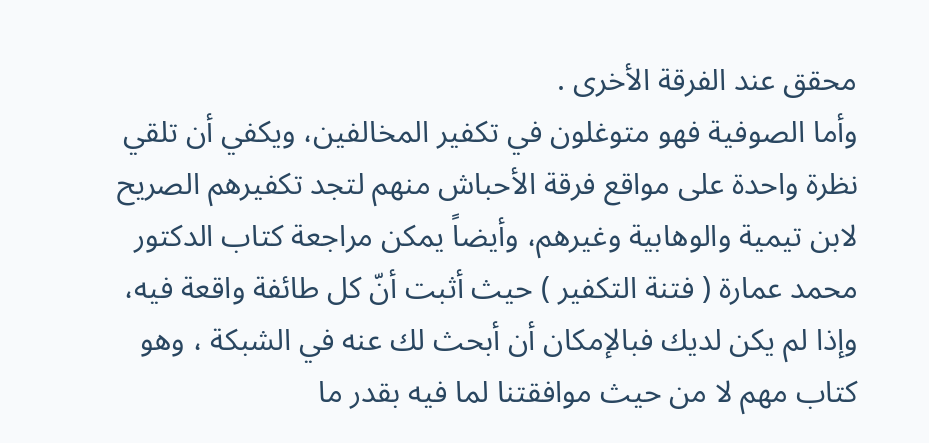محقق عند الفرقة الأخرى .
وأما الصوفية فهو متوغلون في تكفير المخالفين، ويكفي أن تلقي نظرة واحدة على مواقع فرقة الأحباش منهم لتجد تكفيرهم الصريح لابن تيمية والوهابية وغيرهم، وأيضاً يمكن مراجعة كتاب الدكتور محمد عمارة ( فتنة التكفير ) حيث أثبت أنّ كل طائفة واقعة فيه، وإذا لم يكن لديك فبالإمكان أن أبحث لك عنه في الشبكة ، وهو كتاب مهم لا من حيث موافقتنا لما فيه بقدر ما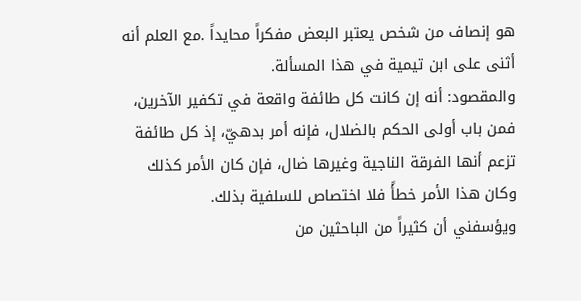هو إنصاف من شخص يعتبر البعض مفكراً محايداً .مع العلم أنه أثنى على ابن تيمية في هذا المسألة.
والمقصود: أنه إن كانت كل طائفة واقعة في تكفير الآخرين، فمن باب أولى الحكم بالضلال، فإنه أمر بدهيّ، إذ كل طائفة تزعم أنها الفرقة الناجية وغيرها ضال، فإن كان الأمر كذلك وكان هذا الأمر خطأً فلا اختصاص للسلفية بذلك.
ويؤسفني أن كثيراً من الباحثين من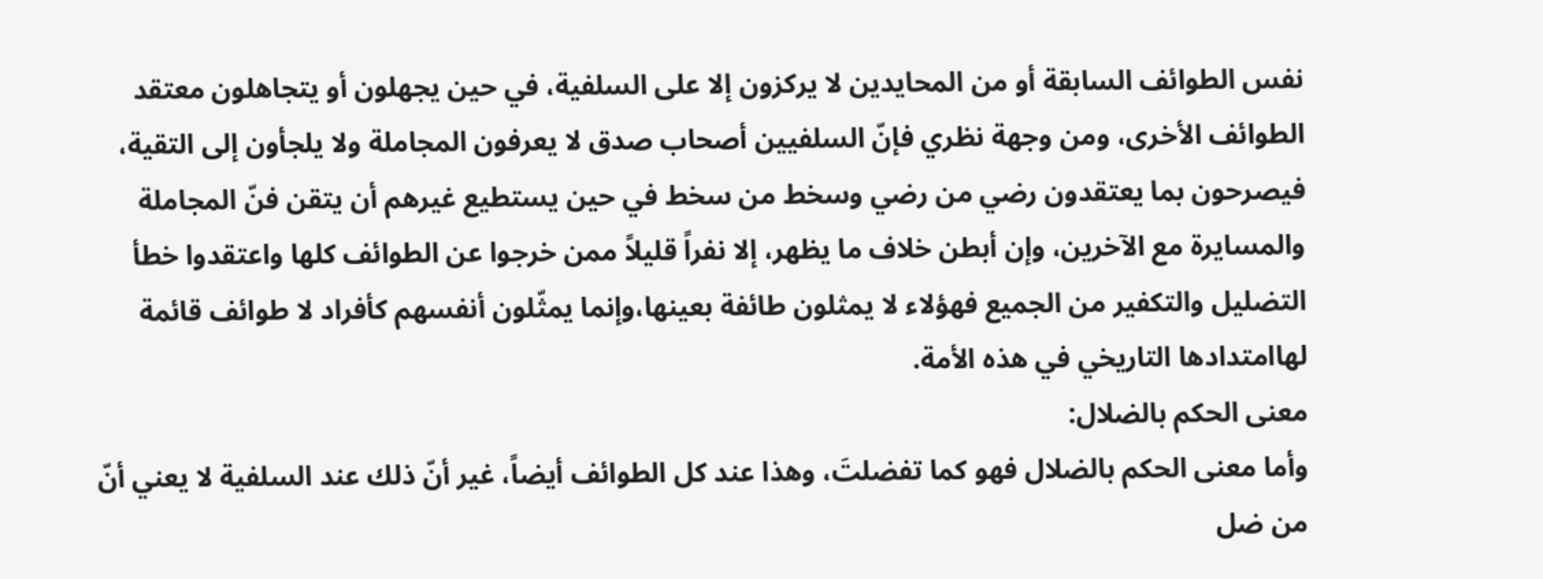نفس الطوائف السابقة أو من المحايدين لا يركزون إلا على السلفية، في حين يجهلون أو يتجاهلون معتقد الطوائف الأخرى، ومن وجهة نظري فإنّ السلفيين أصحاب صدق لا يعرفون المجاملة ولا يلجأون إلى التقية، فيصرحون بما يعتقدون رضي من رضي وسخط من سخط في حين يستطيع غيرهم أن يتقن فنّ المجاملة والمسايرة مع الآخرين، وإن أبطن خلاف ما يظهر، إلا نفراً قليلاً ممن خرجوا عن الطوائف كلها واعتقدوا خطأ التضليل والتكفير من الجميع فهؤلاء لا يمثلون طائفة بعينها،وإنما يمثّلون أنفسهم كأفراد لا طوائف قائمة لهاامتدادها التاريخي في هذه الأمة.
معنى الحكم بالضلال:
وأما معنى الحكم بالضلال فهو كما تفضلتَ، وهذا عند كل الطوائف أيضاً، غير أنّ ذلك عند السلفية لا يعني أنّ من ضل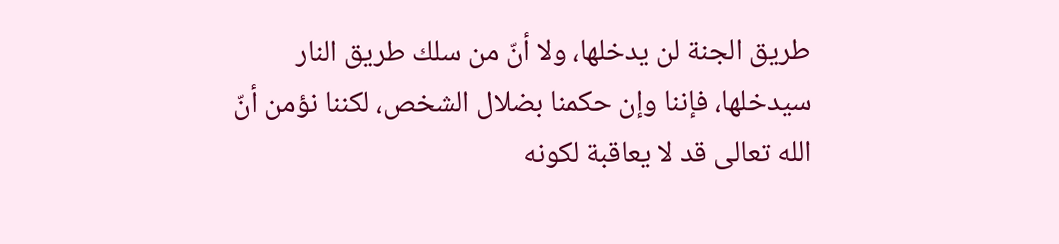طريق الجنة لن يدخلها، ولا أنّ من سلك طريق النار سيدخلها، فإننا وإن حكمنا بضلال الشخص، لكننا نؤمن أنّ الله تعالى قد لا يعاقبة لكونه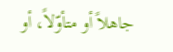جاهلاً أو متأوّلاً، أو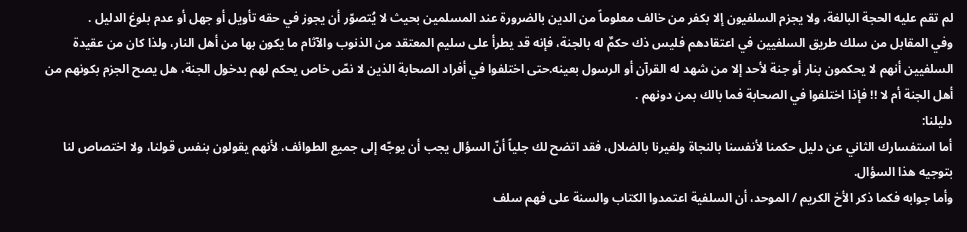لم تقم عليه الحجة البالغة، ولا يجزم السلفيون إلا بكفر من خالف معلوماً من الدين بالضرورة عند المسلمين بحيث لا يُتصوّر أن يجوز في حقه تأويل أو جهل أو عدم بلوغ الدليل .
وفي المقابل من سلك طريق السلفيين في اعتقادهم فليس ذك حكمٌ له بالجنة، فإنه قد يطرأ على سليم المعتقد من الذنوب والآثام ما يكون بها من أهل النار، ولذا كان من عقيدة السلفيين أنهم لا يحكمون بنار أو جنة لأحد إلا من شهد له القرآن أو الرسول بعينه.حتى اختلفوا في أفراد الصحابة الذين لا نصّ خاص يحكم لهم بدخول الجنة، هل يصح الجزم بكونهم من أهل الجنة أم لا !! فإذا اختلفوا في الصحابة فما بالك بمن دونهم .
دليلنا:
أما استفسارك الثاني عن دليل حكمنا لأنفسنا بالنجاة ولغيرنا بالضلال، فقد اتضح لك جلياً أنّ السؤال يجب أن يوجّه إلى جميع الطوائف، لأنهم يقولون بنفس قولنا، ولا اختصاص لنا بتوجيه هذا السؤال.
وأما جوابه فكما ذكر الأخ الكريم / الموحد، أن السلفية اعتمدوا الكتاب والسنة على فهم سلف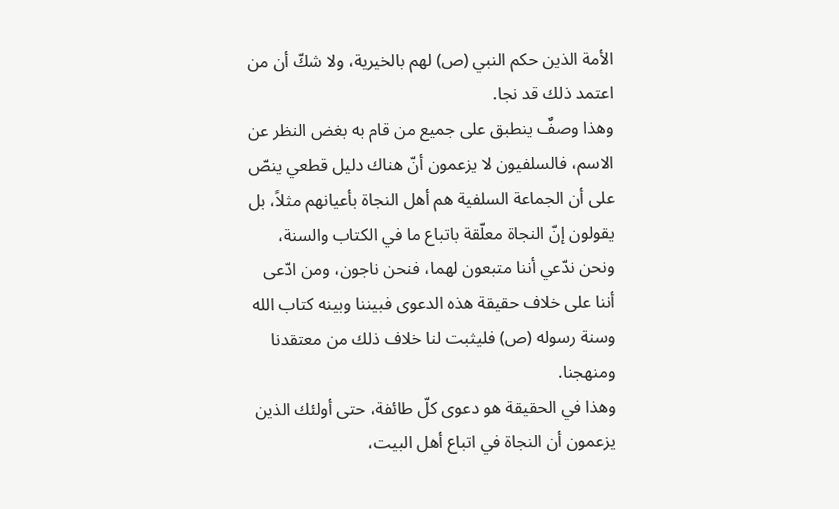الأمة الذين حكم النبي (ص) لهم بالخيرية، ولا شكّ أن من اعتمد ذلك قد نجا.
وهذا وصفٌ ينطبق على جميع من قام به بغض النظر عن الاسم، فالسلفيون لا يزعمون أنّ هناك دليل قطعي ينصّ على أن الجماعة السلفية هم أهل النجاة بأعيانهم مثلاً، بل يقولون إنّ النجاة معلّقة باتباع ما في الكتاب والسنة، ونحن ندّعي أننا متبعون لهما، فنحن ناجون، ومن ادّعى أننا على خلاف حقيقة هذه الدعوى فبيننا وبينه كتاب الله وسنة رسوله (ص) فليثبت لنا خلاف ذلك من معتقدنا ومنهجنا.
وهذا في الحقيقة هو دعوى كلّ طائفة، حتى أولئك الذين يزعمون أن النجاة في اتباع أهل البيت،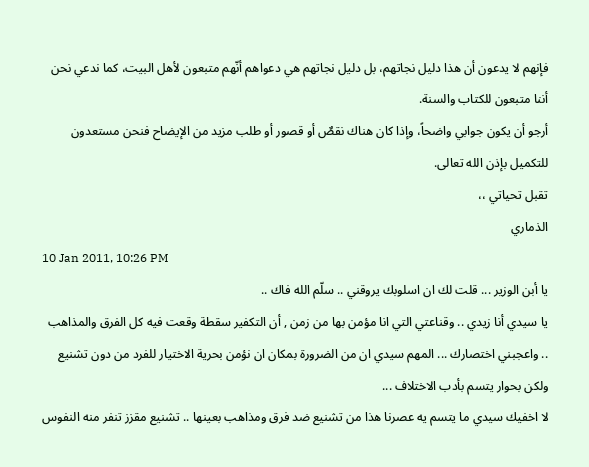فإنهم لا يدعون أن هذا دليل نجاتهم، بل دليل نجاتهم هي دعواهم أنّهم متبعون لأهل البيت، كما ندعي نحن أننا متبعون للكتاب والسنة.
أرجو أن يكون جوابي واضحاً، وإذا كان هناك نقصٌ أو قصور أو طلب مزيد من الإيضاح فنحن مستعدون للتكميل بإذن الله تعالى.
تقبل تحياتي ،،
الذماري
10 Jan 2011, 10:26 PM
يا أبن الوزير ... قلت لك ان اسلوبك يروقني .. سلّم الله فاك ..
يا سيدي أنا زيدي .. وقناعتي التي انا مؤمن بها من زمن , أن التكفير سقطة وقعت فيه كل الفرق والمذاهب .. واعجبني اختصارك ... المهم سيدي ان من الضرورة بمكان ان نؤمن بحرية الاختيار للفرد من دون تشنيع ولكن بحوار يتسم بأدب الاختلاف ...
لا اخفيك سيدي ما يتسم يه عصرنا هذا من تشنيع ضد فرق ومذاهب بعينها .. تشنيع مقزز تنفر منه النفوس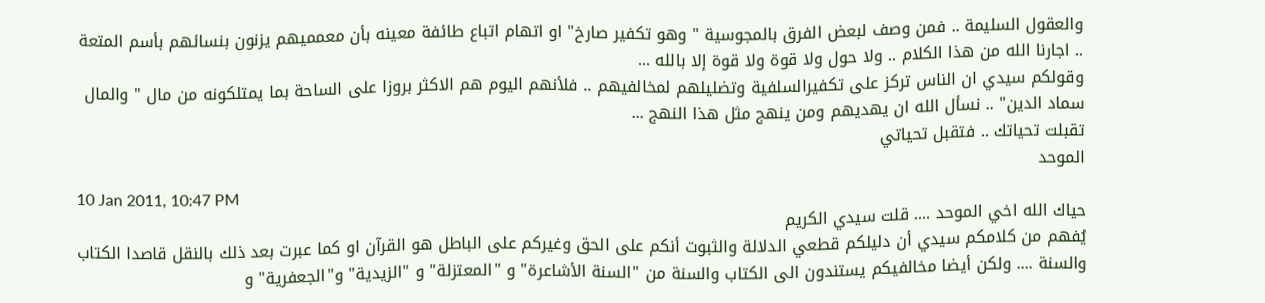والعقول السليمة .. فمن وصف لبعض الفرق بالمجوسية " وهو تكفير صارخ" او اتهام اتباع طائفة معينه بأن معمميهم يزنون بنسائهم بأسم المتعة .. اجارنا الله من هذا الكلام .. ولا حول ولا قوة ولا قوة إلا بالله ...
وقولكم سيدي ان الناس تركز على تكفيرالسلفية وتضليلهم لمخالفيهم .. فلأنهم اليوم هم الاكثر بروزا على الساحة بما يمتلكونه من مال " والمال سماد الدين" .. نسأل الله ان يهديهم ومن ينهج مثل هذا النهج ...
تقبلت تحياتك .. فتقبل تحياتي
الموحد
10 Jan 2011, 10:47 PM
حياك الله اخي الموحد .... قلت سيدي الكريم
يُفهم من كلامكم سيدي أن دليلكم قطعي الدلالة والثبوت أنكم على الحق وغيركم على الباطل هو القرآن او كما عبرت بعد ذلك بالنقل قاصدا الكتاب والسنة .... ولكن أيضا مخالفيكم يستندون الى الكتاب والسنة من "السنة الأشاعرة" و "المعتزلة" و "الزيدية" و"الجعفرية" و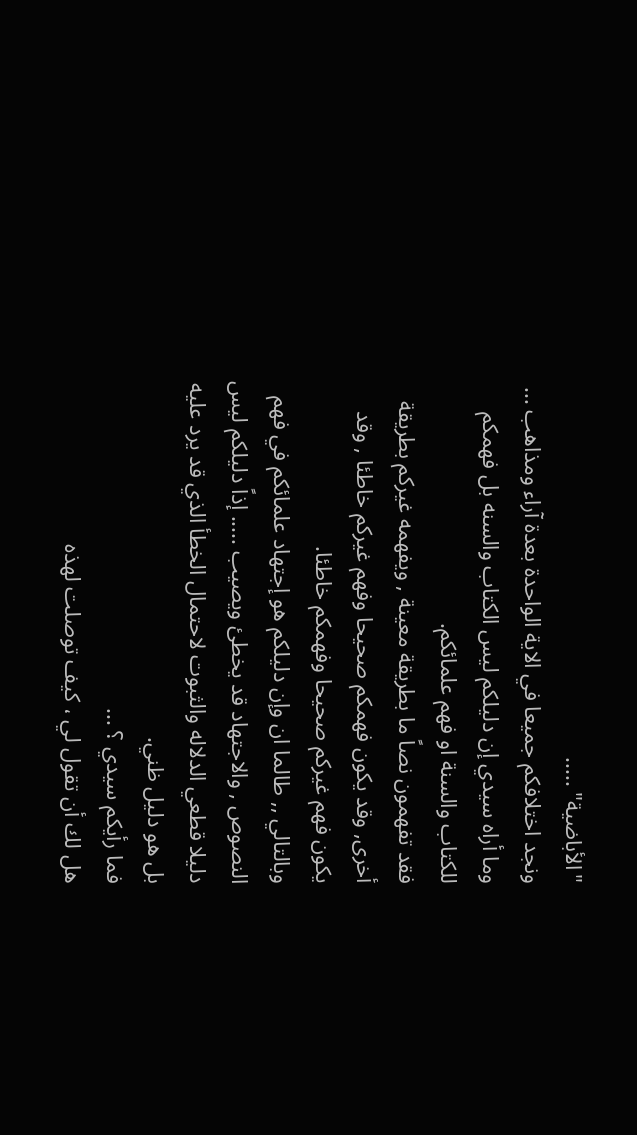"الأباضية" .....
ونجد اختلافكم جميعا في الاية الواحدة بعدة آراء ومذاهب ... وما أراه سيدي إن دليلكم ليس الكتاب والسنه بل فهمكم للكتاب والسنة او فهم علمائكم.
فقد تفهمون نصاً ما بطريقة معينة , ويفهمه غيركم بطريقة أخرى, وقد يكون فهمكم صحيحا وفهم غيركم خاطئا , وقد يكون فهم غيركم صحيحا وفهمكم خاطئا.
وبالتالي ,, طالما ان وإن دليلكم هو إجتهاد علمائكم في فهم النصوص , والاجتهاد قد يخطئ ويصيب ..... إذاً دليلكم ليس دليلا قطعي الدلاله والثبوت لاحتمال الخطأ الذي قد يرد عليه بل هو دليل ظني.
فما رأيكم سيدي ؟ ...
هل لك أن تقول لي ، كيف توصلت لهذه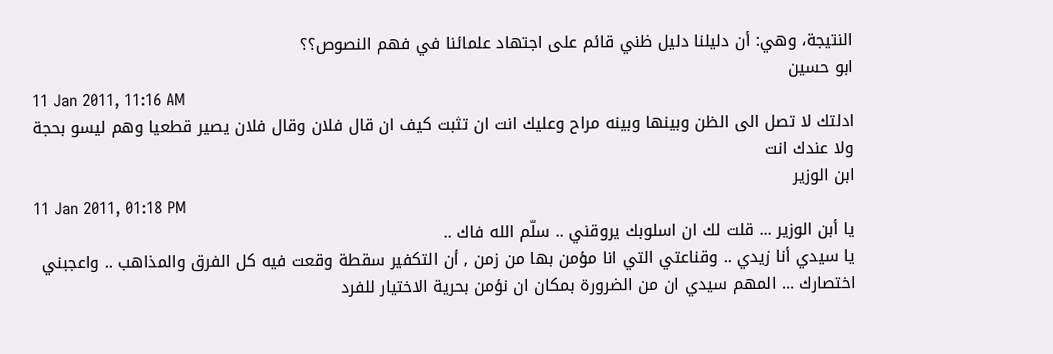النتيجة، وهي: أن دليلنا دليل ظني قائم على اجتهاد علمائنا في فهم النصوص؟؟
ابو حسين
11 Jan 2011, 11:16 AM
ادلتك لا تصل الى الظن وبينها وبينه مراح وعليك انت ان تثبت كيف ان قال فلان وقال فلان يصير قطعيا وهم ليسو بحجة ولا عندك انت
ابن الوزير
11 Jan 2011, 01:18 PM
يا أبن الوزير ... قلت لك ان اسلوبك يروقني .. سلّم الله فاك ..
يا سيدي أنا زيدي .. وقناعتي التي انا مؤمن بها من زمن , أن التكفير سقطة وقعت فيه كل الفرق والمذاهب .. واعجبني اختصارك ... المهم سيدي ان من الضرورة بمكان ان نؤمن بحرية الاختيار للفرد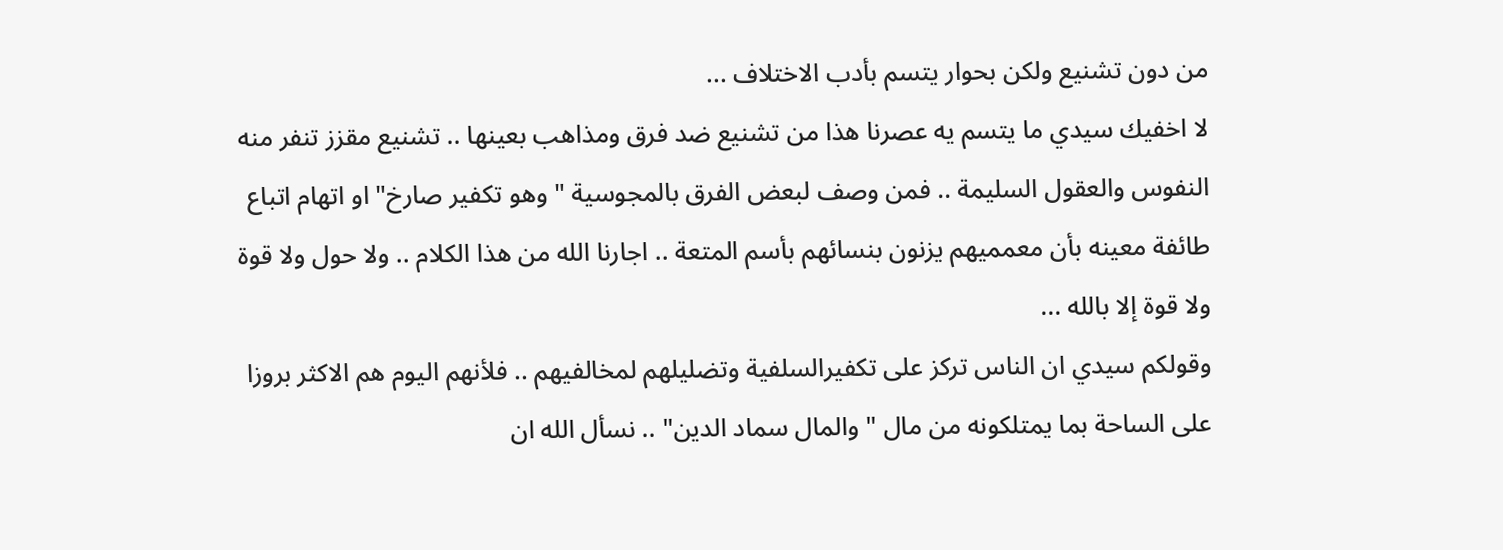من دون تشنيع ولكن بحوار يتسم بأدب الاختلاف ...
لا اخفيك سيدي ما يتسم يه عصرنا هذا من تشنيع ضد فرق ومذاهب بعينها .. تشنيع مقزز تنفر منه النفوس والعقول السليمة .. فمن وصف لبعض الفرق بالمجوسية " وهو تكفير صارخ" او اتهام اتباع طائفة معينه بأن معمميهم يزنون بنسائهم بأسم المتعة .. اجارنا الله من هذا الكلام .. ولا حول ولا قوة ولا قوة إلا بالله ...
وقولكم سيدي ان الناس تركز على تكفيرالسلفية وتضليلهم لمخالفيهم .. فلأنهم اليوم هم الاكثر بروزا على الساحة بما يمتلكونه من مال " والمال سماد الدين" .. نسأل الله ان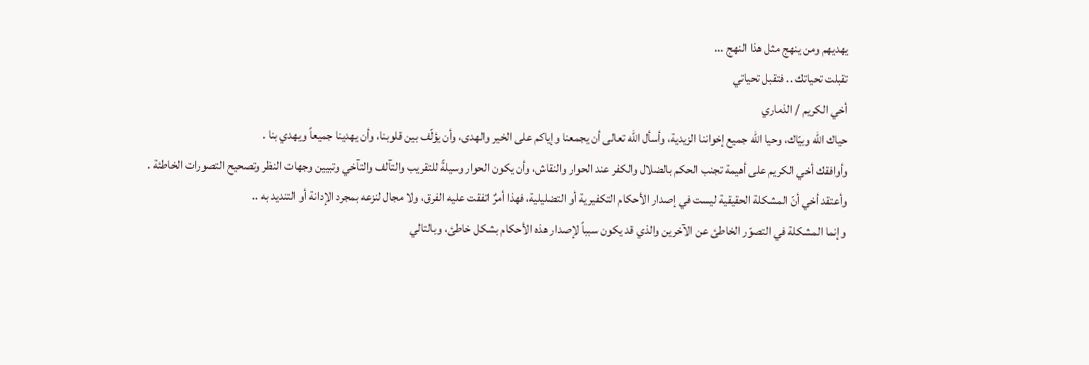يهديهم ومن ينهج مثل هذا النهج ...
تقبلت تحياتك .. فتقبل تحياتي
أخي الكريم / الذماري
حياك الله وبيّاك، وحيا الله جميع إخواننا الزيدية، وأسأل الله تعالى أن يجمعنا وإياكم على الخير والهدى، وأن يؤلّف بين قلوبنا، وأن يهدينا جميعاً ويهدي بنا .
وأوافقك أخي الكريم على أهيمة تجنب الحكم بالضلال والكفر عند الحوار والنقاش، وأن يكون الحوار وسيلةً للتقريب والتآلف والتآخي وتبيين وجهات النظر وتصحيح التصورات الخاطئة .
وأعتقد أخي أنّ المشكلة الحقيقية ليست في إصدار الأحكام التكفيرية أو التضليلية، فهذا أمرٌ اتفقت عليه الفرق، ولا مجال لنزعه بمجرد الإدانة أو التنديد به ..
وإنما المشكلة في التصوّر الخاطئ عن الآخرين والذي قد يكون سبباً لإصدار هذه الأحكام بشكل خاطئ، وبالتالي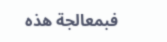فبمعالجة هذه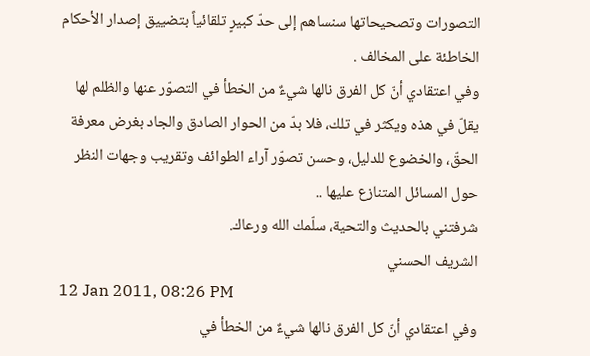التصورات وتصحيحاتها سنساهم إلى حدّ كبيرٍ تلقائياً بتضييق إصدار الأحكام الخاطئة على المخالف .
وفي اعتقادي أنّ كل الفرق نالها شيءٌ من الخطأ في التصوّر عنها والظلم لها يقلّ في هذه ويكثر في تلك، فلا بدّ من الحوار الصادق والجاد بغرض معرفة الحقّ، والخضوع للدليل، وحسن تصوّر آراء الطوائف وتقريب وجهات النظر حول المسائل المتنازع عليها ..
شرفتني بالحديث والتحية، سلّمك الله ورعاك.
الشريف الحسني
12 Jan 2011, 08:26 PM
وفي اعتقادي أنّ كل الفرق نالها شيءٌ من الخطأ في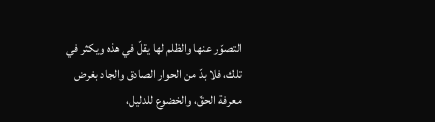التصوّر عنها والظلم لها يقلّ في هذه ويكثر في تلك، فلا بدّ من الحوار الصادق والجاد بغرض معرفة الحقّ، والخضوع للدليل،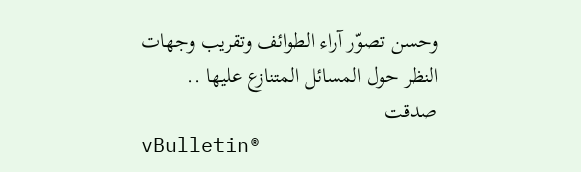وحسن تصوّر آراء الطوائف وتقريب وجهات النظر حول المسائل المتنازع عليها ..
صدقت
vBulletin®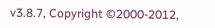v3.8.7, Copyright ©2000-2012,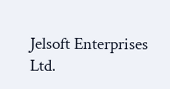Jelsoft Enterprises Ltd.